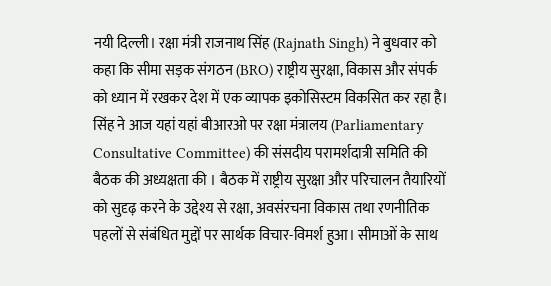नयी दिल्ली। रक्षा मंत्री राजनाथ सिंह (Rajnath Singh) ने बुधवार को कहा कि सीमा सड़क संगठन (BRO) राष्ट्रीय सुरक्षा, विकास और संपर्क को ध्यान में रखकर देश में एक व्यापक इकोसिस्टम विकसित कर रहा है। सिंह ने आज यहां यहां बीआरओ पर रक्षा मंत्रालय (Parliamentary Consultative Committee) की संसदीय परामर्शदात्री समिति की बैठक की अध्यक्षता की । बैठक में राष्ट्रीय सुरक्षा और परिचालन तैयारियों को सुदृढ़ करने के उद्देश्य से रक्षा, अवसंरचना विकास तथा रणनीतिक पहलों से संबंधित मुद्दों पर सार्थक विचार-विमर्श हुआ। सीमाओं के साथ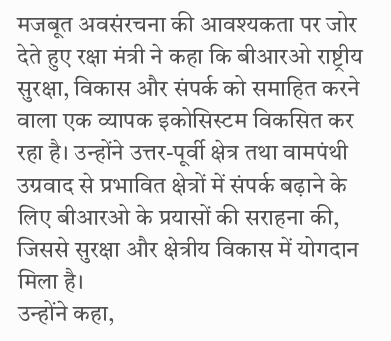मजबूत अवसंरचना की आवश्यकता पर जोर देते हुए रक्षा मंत्री ने कहा कि बीआरओ राष्ट्रीय सुरक्षा, विकास और संपर्क को समाहित करने वाला एक व्यापक इकोसिस्टम विकसित कर रहा है। उन्होंने उत्तर-पूर्वी क्षेत्र तथा वामपंथी उग्रवाद से प्रभावित क्षेत्रों में संपर्क बढ़ाने के लिए बीआरओ के प्रयासों की सराहना की, जिससे सुरक्षा और क्षेत्रीय विकास में योगदान मिला है।
उन्होंने कहा,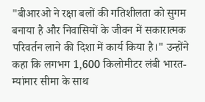"बीआरओ ने रक्षा बलों की गतिशीलता को सुगम बनाया है और निवासियों के जीवन में सकारात्मक परिवर्तन लाने की दिशा में कार्य किया है।" उन्होंने कहा कि लगभग 1,600 किलोमीटर लंबी भारत-म्यांमार सीमा के साथ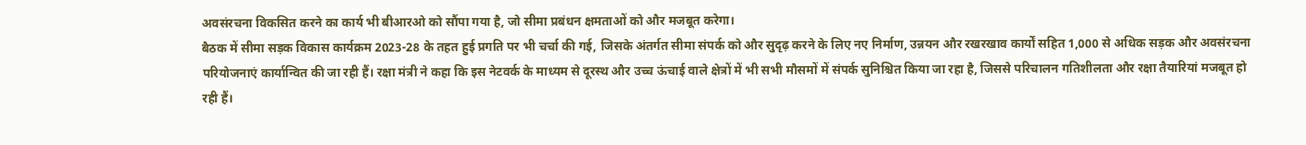अवसंरचना विकसित करने का कार्य भी बीआरओ को सौंपा गया है, जो सीमा प्रबंधन क्षमताओं को और मजबूत करेगा।
बैठक में सीमा सड़क विकास कार्यक्रम 2023-28 के तहत हुई प्रगति पर भी चर्चा की गई, जिसके अंतर्गत सीमा संपर्क को और सुदृढ़ करने के लिए नए निर्माण, उन्नयन और रखरखाव कार्यों सहित 1,000 से अधिक सड़क और अवसंरचना परियोजनाएं कार्यान्वित की जा रही हैं। रक्षा मंत्री ने कहा कि इस नेटवर्क के माध्यम से दूरस्थ और उच्च ऊंचाई वाले क्षेत्रों में भी सभी मौसमों में संपर्क सुनिश्चित किया जा रहा है, जिससे परिचालन गतिशीलता और रक्षा तैयारियां मजबूत हो रही हैं।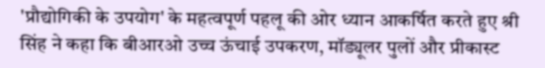'प्रौद्योगिकी के उपयोग' के महत्वपूर्ण पहलू की ओर ध्यान आकर्षित करते हुए श्री सिंह ने कहा कि बीआरओ उच्च ऊंचाई उपकरण, मॉड्यूलर पुलों और प्रीकास्ट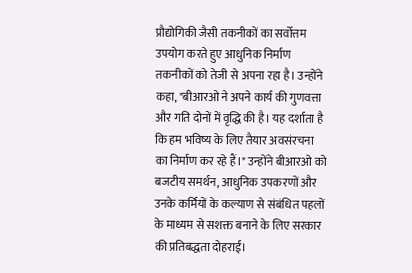प्रौद्योगिकी जैसी तकनीकों का सर्वोत्तम उपयोग करते हुए आधुनिक निर्माण तकनीकों को तेजी से अपना रहा है। उन्होंने कहा, "बीआरओ ने अपने कार्य की गुणवत्ता और गति दोनों में वृद्धि की है। यह दर्शाता है कि हम भविष्य के लिए तैयार अवसंरचना का निर्माण कर रहे हैं।" उन्होंने बीआरओ को बजटीय समर्थन, आधुनिक उपकरणों और उनके कर्मियों के कल्याण से संबंधित पहलों के माध्यम से सशक्त बनाने के लिए सरकार की प्रतिबद्धता दोहराई।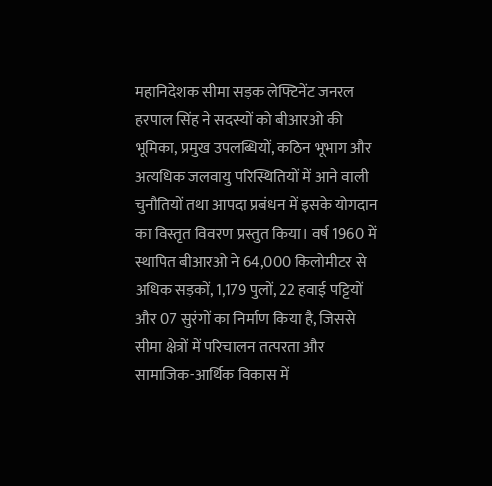महानिदेशक सीमा सड़क लेफ्टिनेंट जनरल हरपाल सिंह ने सदस्यों को बीआरओ की भूमिका, प्रमुख उपलब्धियों, कठिन भूभाग और अत्यधिक जलवायु परिस्थितियों में आने वाली चुनौतियों तथा आपदा प्रबंधन में इसके योगदान का विस्तृत विवरण प्रस्तुत किया। वर्ष 1960 में स्थापित बीआरओ ने 64,000 किलोमीटर से अधिक सड़कों, 1,179 पुलों, 22 हवाई पट्टियों और 07 सुरंगों का निर्माण किया है, जिससे सीमा क्षेत्रों में परिचालन तत्परता और सामाजिक-आर्थिक विकास में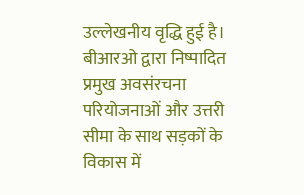उल्लेखनीय वृद्धि हुई है। बीआरओ द्वारा निष्पादित प्रमुख अवसंरचना परियोजनाओं और उत्तरी सीमा के साथ सड़कों के विकास में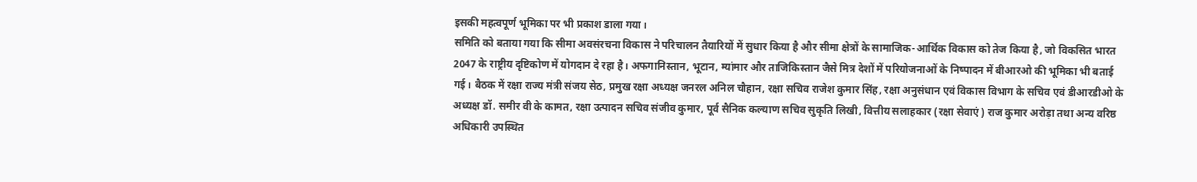इसकी महत्वपूर्ण भूमिका पर भी प्रकाश डाला गया।
समिति को बताया गया कि सीमा अवसंरचना विकास ने परिचालन तैयारियों में सुधार किया है और सीमा क्षेत्रों के सामाजिक-आर्थिक विकास को तेज किया है, जो विकसित भारत 2047 के राष्ट्रीय दृष्टिकोण में योगदान दे रहा है। अफगानिस्तान, भूटान, म्यांमार और ताजिकिस्तान जैसे मित्र देशों में परियोजनाओं के निष्पादन में बीआरओ की भूमिका भी बताई गई। बैठक में रक्षा राज्य मंत्री संजय सेठ, प्रमुख रक्षा अध्यक्ष जनरल अनिल चौहान, रक्षा सचिव राजेश कुमार सिंह, रक्षा अनुसंधान एवं विकास विभाग के सचिव एवं डीआरडीओ के अध्यक्ष डॉ. समीर वी के कामत, रक्षा उत्पादन सचिव संजीव कुमार, पूर्व सैनिक कल्याण सचिव सुकृति लिखी, वित्तीय सलाहकार (रक्षा सेवाएं) राज कुमार अरोड़ा तथा अन्य वरिष्ठ अधिकारी उपस्थित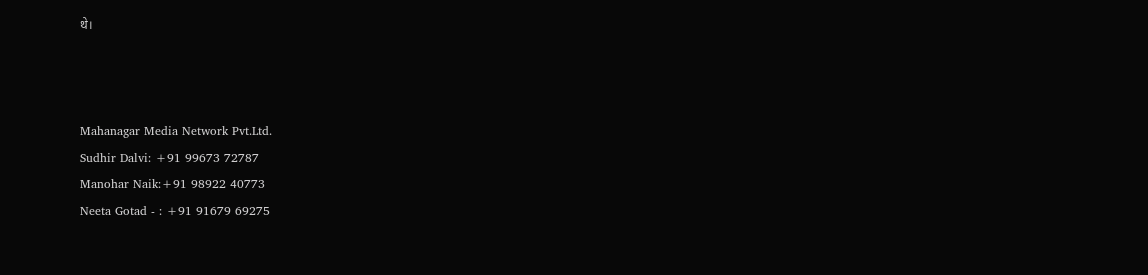थे।



Mahanagar Media Network Pvt.Ltd.
Sudhir Dalvi: +91 99673 72787
Manohar Naik:+91 98922 40773
Neeta Gotad - : +91 91679 69275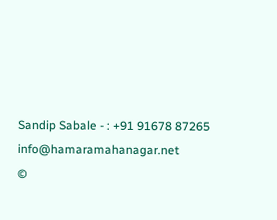Sandip Sabale - : +91 91678 87265
info@hamaramahanagar.net
©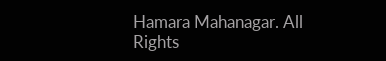Hamara Mahanagar. All Rights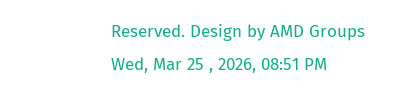Reserved. Design by AMD Groups
Wed, Mar 25 , 2026, 08:51 PM